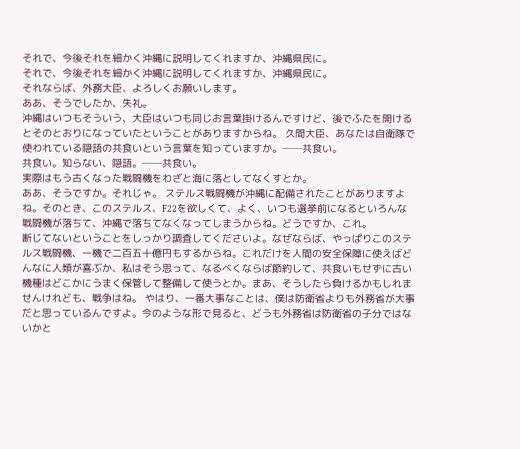それで、今後それを細かく沖縄に説明してくれますか、沖縄県民に。
それで、今後それを細かく沖縄に説明してくれますか、沖縄県民に。
それならば、外務大臣、よろしくお願いします。
ああ、そうでしたか、失礼。
沖縄はいつもそういう、大臣はいつも同じお言葉掛けるんですけど、後でふたを開けるとそのとおりになっていたということがありますからね。 久間大臣、あなたは自衛隊で使われている隠語の共食いという言葉を知っていますか。──共食い。
共食い。知らない、隠語。──共食い。
実際はもう古くなった戦闘機をわざと海に落としてなくすとか。
ああ、そうですか。それじゃ。 ステルス戦闘機が沖縄に配備されたことがありますよね。そのとき、このステルス、F22を欲しくて、よく、いつも選挙前になるといろんな戦闘機が落ちて、沖縄で落ちてなくなってしまうからね。どうですか、これ。
断じてないということをしっかり調査してくださいよ。なぜならば、やっぱりこのステルス戦闘機、一機で二百五十億円もするからね。これだけを人間の安全保障に使えばどんなに人類が喜ぶか、私はそう思って、なるべくならば節約して、共食いもせずに古い機種はどこかにうまく保管して整備して使うとか。まあ、そうしたら負けるかもしれませんけれども、戦争はね。 やはり、一番大事なことは、僕は防衛省よりも外務省が大事だと思っているんですよ。今のような形で見ると、どうも外務省は防衛省の子分ではないかと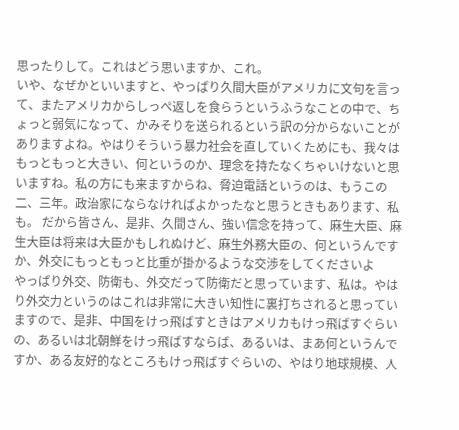思ったりして。これはどう思いますか、これ。
いや、なぜかといいますと、やっぱり久間大臣がアメリカに文句を言って、またアメリカからしっぺ返しを食らうというふうなことの中で、ちょっと弱気になって、かみそりを送られるという訳の分からないことがありますよね。やはりそういう暴力社会を直していくためにも、我々はもっともっと大きい、何というのか、理念を持たなくちゃいけないと思いますね。私の方にも来ますからね、脅迫電話というのは、もうこの二、三年。政治家にならなければよかったなと思うときもあります、私も。 だから皆さん、是非、久間さん、強い信念を持って、麻生大臣、麻生大臣は将来は大臣かもしれぬけど、麻生外務大臣の、何というんですか、外交にもっともっと比重が掛かるような交渉をしてくださいよ
やっぱり外交、防衛も、外交だって防衛だと思っています、私は。やはり外交力というのはこれは非常に大きい知性に裏打ちされると思っていますので、是非、中国をけっ飛ばすときはアメリカもけっ飛ばすぐらいの、あるいは北朝鮮をけっ飛ばすならば、あるいは、まあ何というんですか、ある友好的なところもけっ飛ばすぐらいの、やはり地球規模、人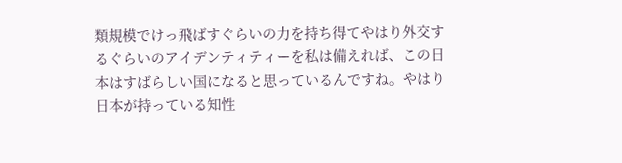類規模でけっ飛ばすぐらいの力を持ち得てやはり外交するぐらいのアイデンティティーを私は備えれば、この日本はすばらしい国になると思っているんですね。やはり日本が持っている知性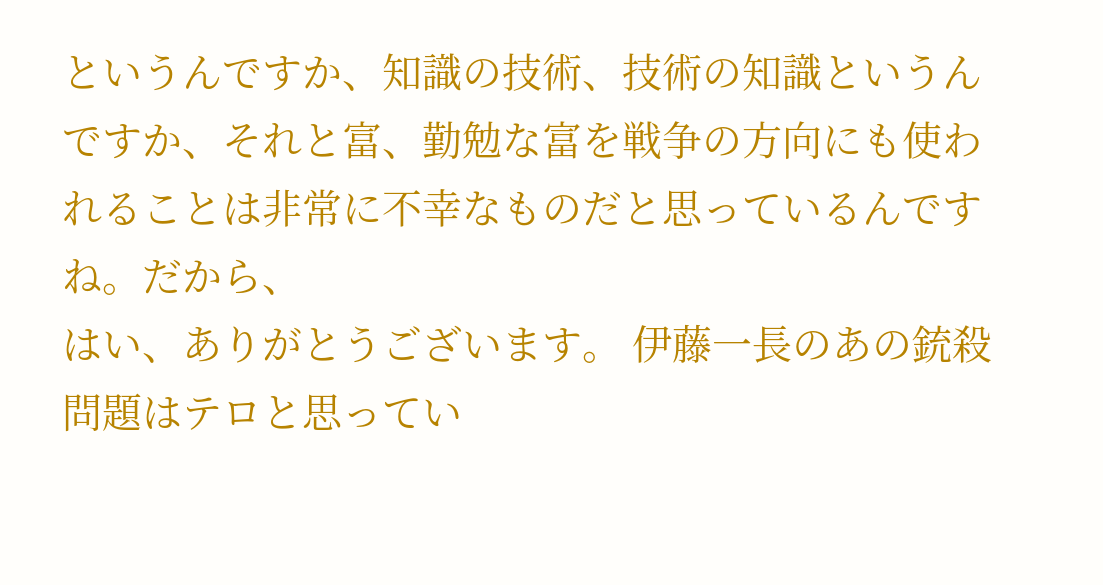というんですか、知識の技術、技術の知識というんですか、それと富、勤勉な富を戦争の方向にも使われることは非常に不幸なものだと思っているんですね。だから、
はい、ありがとうございます。 伊藤一長のあの銃殺問題はテロと思ってい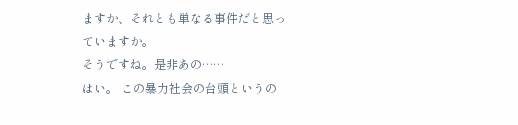ますか、それとも単なる事件だと思っていますか。
そうですね。是非あの……
はい。 この暴力社会の台頭というの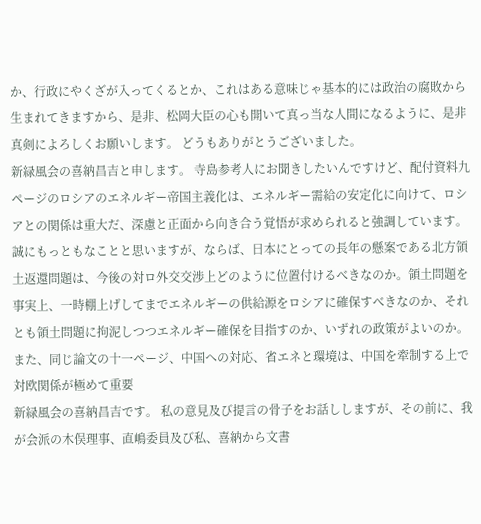か、行政にやくざが入ってくるとか、これはある意味じゃ基本的には政治の腐敗から生まれてきますから、是非、松岡大臣の心も開いて真っ当な人間になるように、是非真剣によろしくお願いします。 どうもありがとうございました。
新緑風会の喜納昌吉と申します。 寺島参考人にお聞きしたいんですけど、配付資料九ページのロシアのエネルギー帝国主義化は、エネルギー需給の安定化に向けて、ロシアとの関係は重大だ、深慮と正面から向き合う覚悟が求められると強調しています。誠にもっともなことと思いますが、ならば、日本にとっての長年の懸案である北方領土返還問題は、今後の対ロ外交交渉上どのように位置付けるべきなのか。領土問題を事実上、一時棚上げしてまでエネルギーの供給源をロシアに確保すべきなのか、それとも領土問題に拘泥しつつエネルギー確保を目指すのか、いずれの政策がよいのか。 また、同じ論文の十一ページ、中国への対応、省エネと環境は、中国を牽制する上で対欧関係が極めて重要
新緑風会の喜納昌吉です。 私の意見及び提言の骨子をお話ししますが、その前に、我が会派の木俣理事、直嶋委員及び私、喜納から文書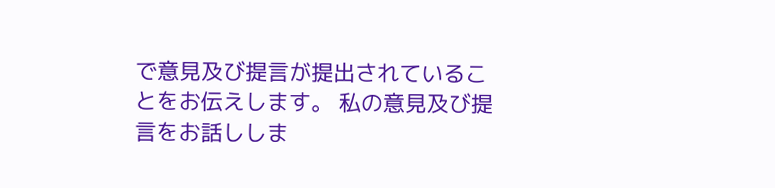で意見及び提言が提出されていることをお伝えします。 私の意見及び提言をお話ししま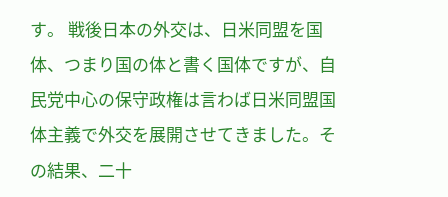す。 戦後日本の外交は、日米同盟を国体、つまり国の体と書く国体ですが、自民党中心の保守政権は言わば日米同盟国体主義で外交を展開させてきました。その結果、二十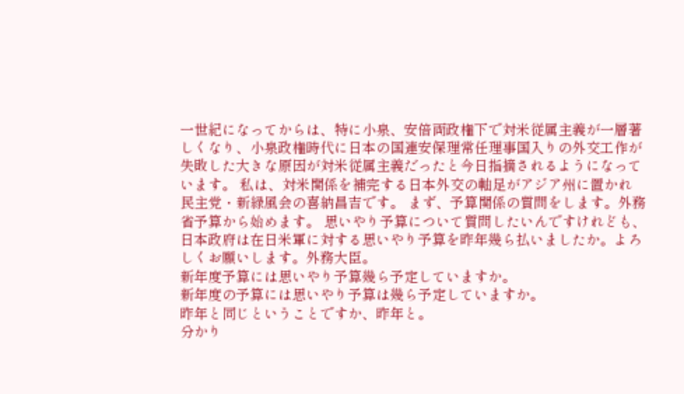一世紀になってからは、特に小泉、安倍両政権下で対米従属主義が一層著しくなり、小泉政権時代に日本の国連安保理常任理事国入りの外交工作が失敗した大きな原因が対米従属主義だったと今日指摘されるようになっています。 私は、対米関係を補完する日本外交の軸足がアジア州に置かれ
民主党・新緑風会の喜納昌吉です。 まず、予算関係の質問をします。外務省予算から始めます。 思いやり予算について質問したいんですけれども、日本政府は在日米軍に対する思いやり予算を昨年幾ら払いましたか。よろしくお願いします。外務大臣。
新年度予算には思いやり予算幾ら予定していますか。
新年度の予算には思いやり予算は幾ら予定していますか。
昨年と同じということですか、昨年と。
分かり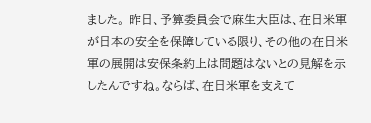ました。 昨日、予算委員会で麻生大臣は、在日米軍が日本の安全を保障している限り、その他の在日米軍の展開は安保条約上は問題はないとの見解を示したんですね。ならば、在日米軍を支えて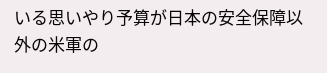いる思いやり予算が日本の安全保障以外の米軍の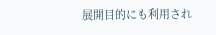展開目的にも利用され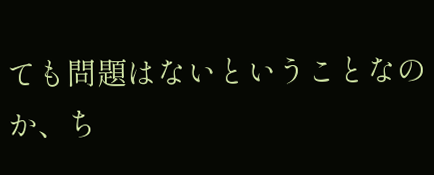ても問題はないということなのか、ち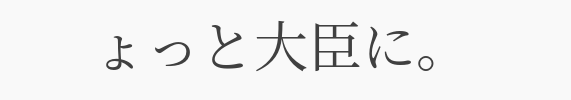ょっと大臣に。